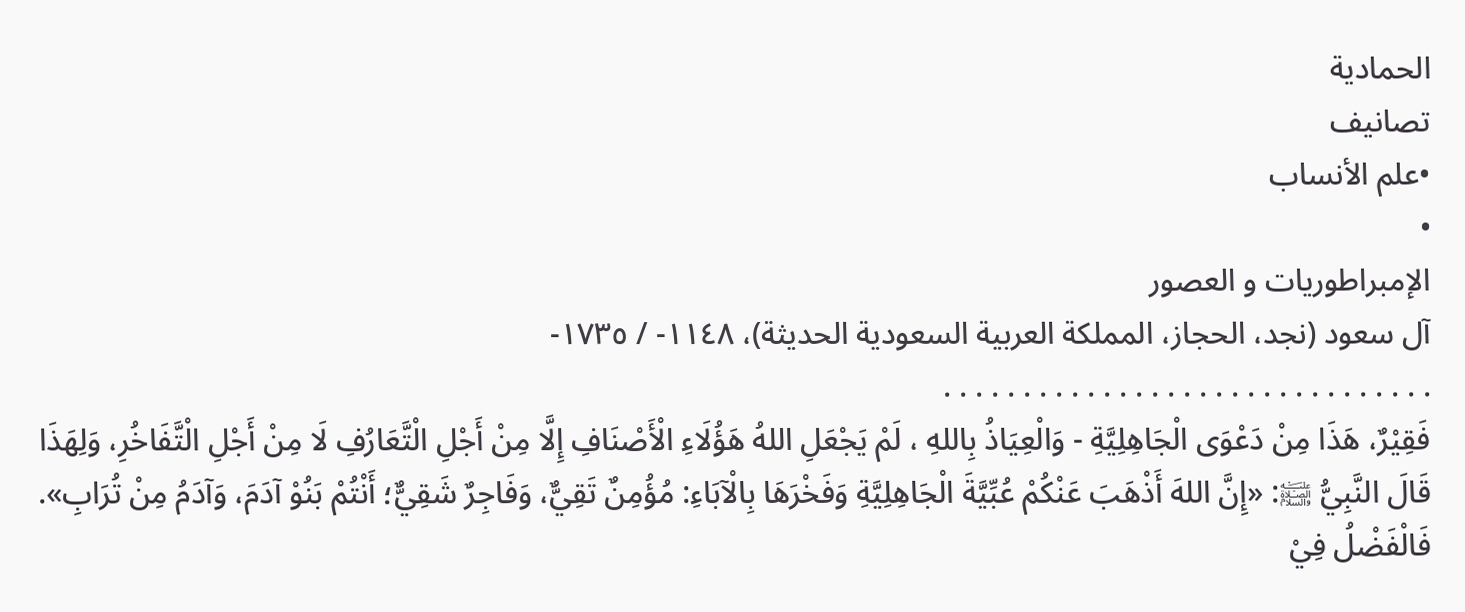الحمادية
تصانيف
•علم الأنساب
•
الإمبراطوريات و العصور
آل سعود (نجد، الحجاز، المملكة العربية السعودية الحديثة)، ١١٤٨- / ١٧٣٥-
. . . . . . . . . . . . . . . . . . . . . . . . . . . . . . .
فَقِيْرٌ، هَذَا مِنْ دَعْوَى الْجَاهِلِيَّةِ - وَالْعِيَاذُ بِاللهِ ، لَمْ يَجْعَلِ اللهُ هَؤُلَاءِ الْأَصْنَافِ إِلَّا مِنْ أَجْلِ الْتَّعَارُفِ لَا مِنْ أَجْلِ الْتَّفَاخُرِ، وَلِهَذَا قَالَ النَّبِيُّ ﵊: «إِنَّ اللهَ أَذْهَبَ عَنْكُمْ عُبِّيَّةَ الْجَاهِلِيَّةِ وَفَخْرَهَا بِالْآبَاءِ: مُؤُمِنٌ تَقِيٌّ، وَفَاجِرٌ شَقِيٌّ؛ أَنْتُمْ بَنُوْ آدَمَ، وَآدَمُ مِنْ تُرَابِ».
فَالْفَضْلُ فِيْ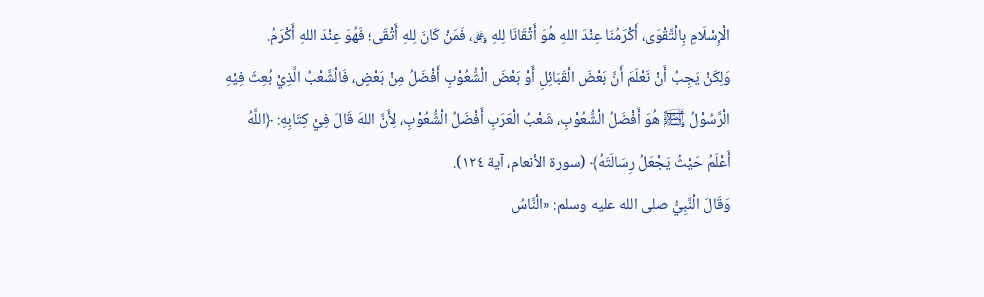الْإِسْلَامِ بِالْتَّقْوَى، أَكْرَمُنَا عِنْدَ اللهِ هُوَ أَتْقَانَا لِلهِ ﷿، فَمَنْ كَانَ لِلهِ أَتْقَى؛ فَهُوَ عِنْدَ اللهِ أَكْرَمُ.
وَلِكَنْ يَجِبُ أَنْ نَعْلَمَ أَنَّ بَعْضَ الْقَبَائِلِ أَوْ بَعْضَ الْشُّعُوْبِ أَفْضَلُ مِنْ بَعْضٍ، فَالْشَّعْبُ الَّذِيْ بُعِثَ فِيْهِ الْرَّسُوْلُ ﵊ هُوَ أَفْضَلُ الْشُّعُوْبِ، شَعْبُ الْعَرَبِ أَفْضَلُ الْشُّعُوْبِ، لِأَنَّ اللهَ قَالَ فِيْ كِتَابِهِ: ﴿اللَّهُ أَعْلَمُ حَيْثُ يَجْعَلُ رِسَالَتَهُ﴾ (سورة الأنعام، آية ١٢٤).
وَقَالَ الْنَّبِيُّ صلى الله عليه وسلم: «الْنَّاسُ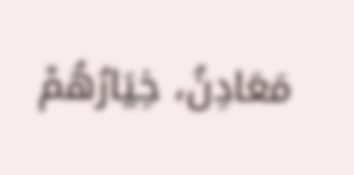مَعَادِنُ، خِيَارُهُمْ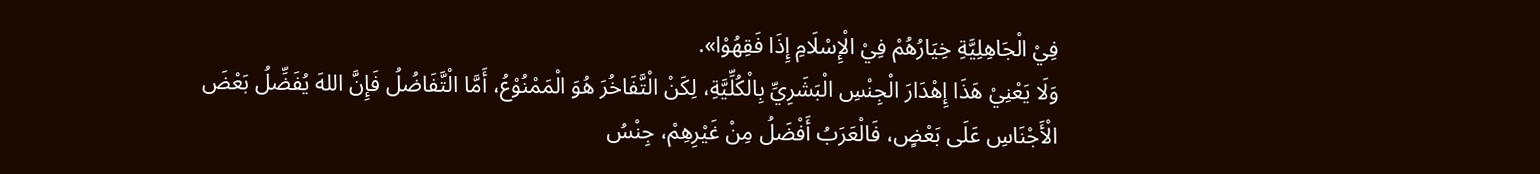فِيْ الْجَاهِلِيَّةِ خِيَارُهُمْ فِيْ الْإِسْلَامِ إِذَا فَقِهُوْا».
وَلَا يَعْنِيْ هَذَا إِهْدَارَ الْجِنْسِ الْبَشَرِيِّ بِالْكُلِّيَّةِ، لِكَنْ الْتَّفَاخُرَ هُوَ الْمَمْنُوْعُ، أَمَّا الْتَّفَاضُلُ فَإِنَّ اللهَ يُفَضِّلُ بَعْضَ الْأَجْنَاسِ عَلَى بَعْضٍ، فَالْعَرَبُ أَفْضَلُ مِنْ غَيْرِهِمْ، جِنْسُ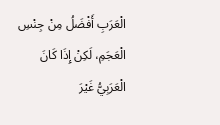الْعَرَبِ أَفْضَلُ مِنْ جِنْسِ الْعَجَمِ، لَكِنْ إِذَا كَانَ الْعَرَبِيُّ غَيْرَ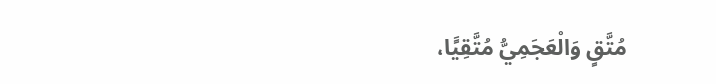مُتَّقٍ وَالْعَجَمِيُّ مُتَّقِيًَا،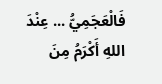فَالْعَجَمِيُّ ... عِنْدَ اللهِ أَكْرَمُ مِنَ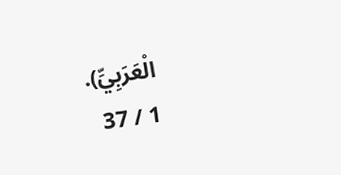الْعَرَبِيِّ).
1 / 37